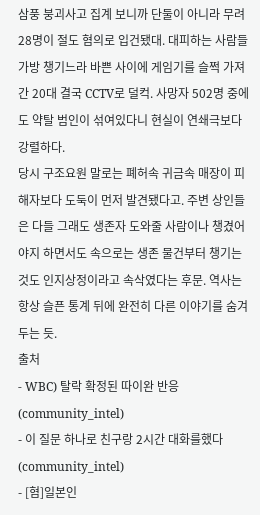삼풍 붕괴사고 집계 보니까 단둘이 아니라 무려 28명이 절도 혐의로 입건됐대. 대피하는 사람들 가방 챙기느라 바쁜 사이에 게임기를 슬쩍 가져간 20대 결국 CCTV로 덜컥. 사망자 502명 중에도 약탈 범인이 섞여있다니 현실이 연쇄극보다 강렬하다.
당시 구조요원 말로는 폐허속 귀금속 매장이 피해자보다 도둑이 먼저 발견됐다고. 주변 상인들은 다들 그래도 생존자 도와줄 사람이나 챙겼어야지 하면서도 속으로는 생존 물건부터 챙기는 것도 인지상정이라고 속삭였다는 후문. 역사는 항상 슬픈 통계 뒤에 완전히 다른 이야기를 숨겨두는 듯.
출처
- WBC) 탈락 확정된 따이완 반응 (community_intel)
- 이 질문 하나로 친구랑 2시간 대화를했다 (community_intel)
- [혐]일본인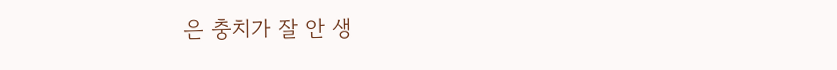은 충치가 잘 안 생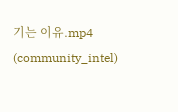기는 이유.mp4 (community_intel)